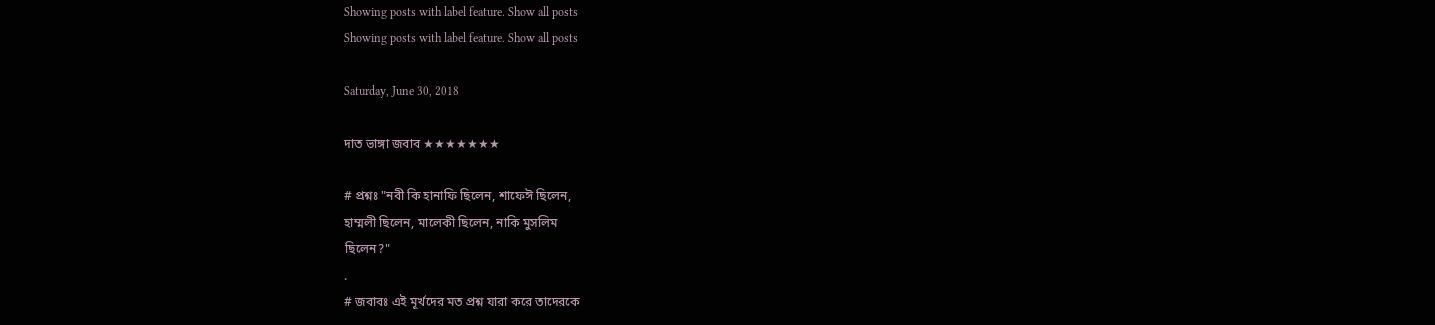Showing posts with label feature. Show all posts
Showing posts with label feature. Show all posts

Saturday, June 30, 2018

দাত ভাঙ্গা জবাব ★★★★★★★

# প্রশ্নঃ "নবী কি হানাফি ছিলেন, শাফেঈ ছিলেন,
হাম্মলী ছিলেন, মালেকী ছিলেন, নাকি মুসলিম
ছিলেন?"
.
# জবাবঃ এই মূর্খদের মত প্রশ্ন যারা করে তাদেরকে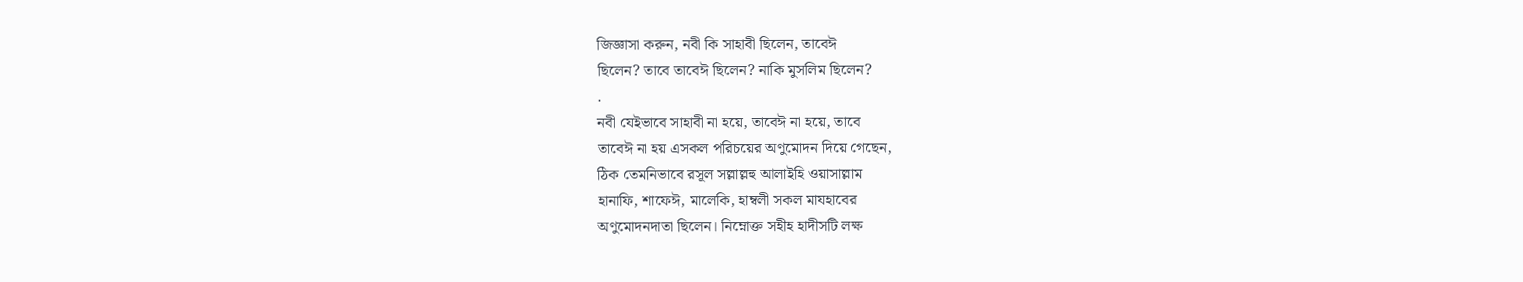জিজ্ঞাসা করুন, নবী কি সাহাবী ছিলেন, তাবেঈ
ছিলেন? তাবে তাবেঈ ছিলেন? নাকি মুসলিম ছিলেন?
.
নবী যেইভাবে সাহাবী না হয়ে, তাবেঈ না হয়ে, তাবে
তাবেঈ না হয় এসকল পরিচয়ের অণুমোদন দিয়ে গেছেন,
ঠিক তেমনিভাবে রসূল সল্লাল্লহু আলাইহি ওয়াসাল্লাম
হানাফি, শাফেঈ, মালেকি, হাম্বলী সকল মাযহাবের
অণুমোদনদাতা ছিলেন। নিম্নোক্ত সহীহ হাদীসটি লক্ষ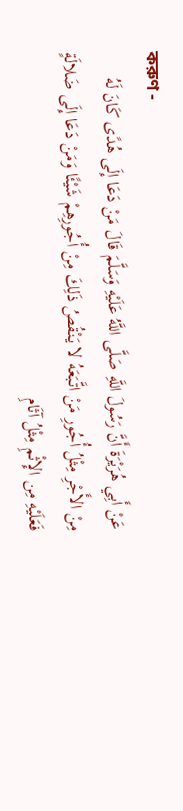করুণ -
عَنْ أَبِي هُرَيْرَةَ أَنَّ رَسُولَ اللَّهِ صَلَّى اللَّهُ عَلَيْهِ وَسَلَّمَ قَالَ مَنْ دَعَا إِلَى هُدًى كَانَ لَهُ
مِنْ الأَجْرِ مِثْلُ أُجُورِ مَنْ اتَّبَعَهُ لا يَنْقُصُ ذَلِكَ مِنْ أُجُورِهِمْ شَيْئًا وَمَنْ دَعَا إِلَى ضَلالَةٍ
فَعَلَيْهِ مِن الإِثْمِ مِثْلُ آثَامِ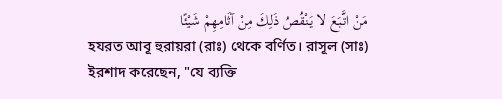مَنْ اتَّبَعَ لا يَنْقُصُ ذَلِكَ مِنْ آثَامِهِمْ شَيْئًا
হযরত আবূ হুরায়রা (রাঃ) থেকে বর্ণিত। রাসূল (সাঃ)
ইরশাদ করেছেন, "যে ব্যক্তি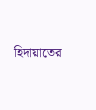হিদায়াতের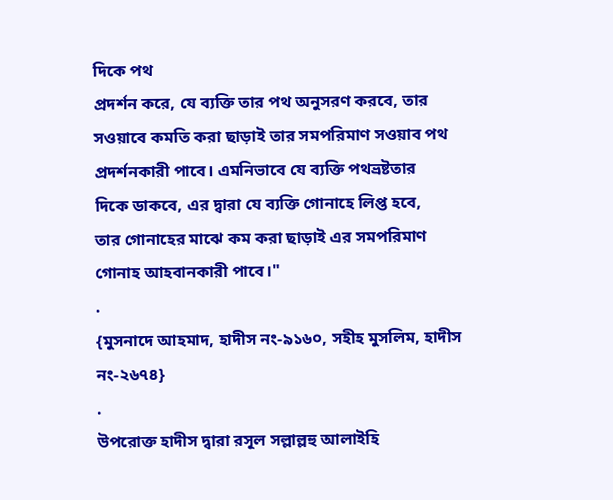দিকে পথ
প্রদর্শন করে, যে ব্যক্তি তার পথ অনুসরণ করবে, তার
সওয়াবে কমতি করা ছাড়াই তার সমপরিমাণ সওয়াব পথ
প্রদর্শনকারী পাবে। এমনিভাবে যে ব্যক্তি পথভ্রষ্টতার
দিকে ডাকবে, এর দ্বারা যে ব্যক্তি গোনাহে লিপ্ত হবে,
তার গোনাহের মাঝে কম করা ছাড়াই এর সমপরিমাণ
গোনাহ আহবানকারী পাবে।"
.
{মুসনাদে আহমাদ, হাদীস নং-৯১৬০, সহীহ মুসলিম, হাদীস
নং-২৬৭৪}
.
উপরোক্ত হাদীস দ্বারা রসূল সল্লাল্লহু আলাইহি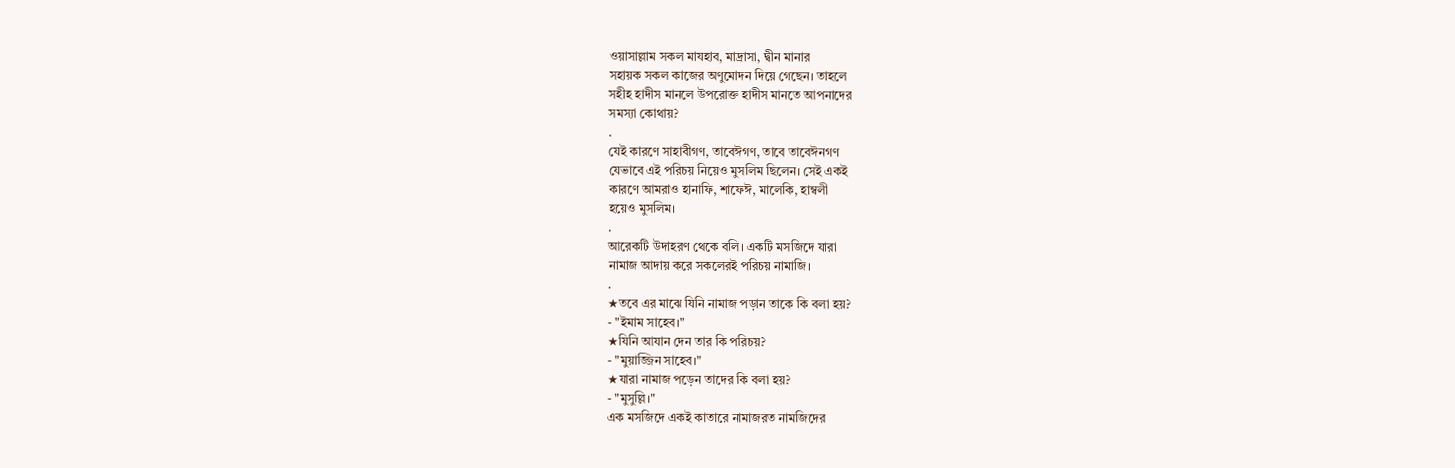ওয়াসাল্লাম সকল মাযহাব, মাদ্রাসা, দ্বীন মানার
সহায়ক সকল কাজের অণুমোদন দিয়ে গেছেন। তাহলে
সহীহ হাদীস মানলে উপরোক্ত হাদীস মানতে আপনাদের
সমস্যা কোথায়?
.
যেই কারণে সাহাবীগণ, তাবেঈগণ, তাবে তাবেঈনগণ
যেভাবে এই পরিচয় নিয়েও মুসলিম ছিলেন। সেই একই
কারণে আমরাও হানাফি, শাফেঈ, মালেকি, হাম্বলী
হয়েও মুসলিম।
.
আরেকটি উদাহরণ থেকে বলি। একটি মসজিদে যারা
নামাজ আদায় করে সকলেরই পরিচয় নামাজি।
.
★তবে এর মাঝে যিনি নামাজ পড়ান তাকে কি বলা হয়?
- "ইমাম সাহেব।"
★যিনি আযান দেন তার কি পরিচয়?
- "মুয়াজ্জিন সাহেব।"
★যারা নামাজ পড়েন তাদের কি বলা হয়?
- "মুসুল্লি।"
এক মসজিদে একই কাতারে নামাজরত নামজিদের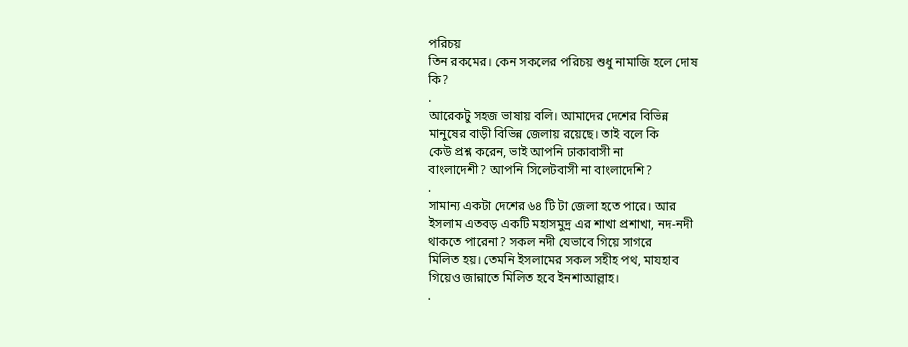পরিচয়
তিন রকমের। কেন সকলের পরিচয় শুধু নামাজি হলে দোষ
কি?
.
আরেকটু সহজ ভাষায় বলি। আমাদের দেশের বিভিন্ন
মানুষের বাড়ী বিভিন্ন জেলায় রয়েছে। তাই বলে কি
কেউ প্রশ্ন করেন, ভাই আপনি ঢাকাবাসী না
বাংলাদেশী? আপনি সিলেটবাসী না বাংলাদেশি?
.
সামান্য একটা দেশের ৬৪ টি টা জেলা হতে পারে। আর
ইসলাম এতবড় একটি মহাসমুদ্র এর শাখা প্রশাখা, নদ-নদী
থাকতে পারেনা? সকল নদী যেভাবে গিয়ে সাগরে
মিলিত হয়। তেমনি ইসলামের সকল সহীহ পথ, মাযহাব
গিয়েও জান্নাতে মিলিত হবে ইনশাআল্লাহ।
.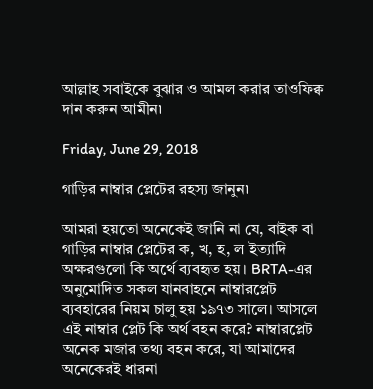আল্লাহ সবাইকে বুঝার ও আমল করার তাওফিক্ব দান করুন আমীন৷

Friday, June 29, 2018

গাড়ির নাম্বার প্লেটের রহস্য জানুন৷

আমরা হয়তো অনেকেই জানি না যে, বাইক বা গাড়ির নাম্বার প্লেটের ক, খ, হ, ল ইত্যাদি অক্ষরগুলো কি অর্থে ব্যবহৃত হয়। BRTA-এর অনুমোদিত সকল যানবাহনে নাম্বারপ্লেট ব্যবহারের নিয়ম চালু হয় ১৯৭৩ সালে। আসলে এই নাম্বার প্লেট কি অর্থ বহন করে? নাম্বারপ্লেট অনেক মজার তথ্য বহন করে, যা আমাদের অনেকেরই ধারনা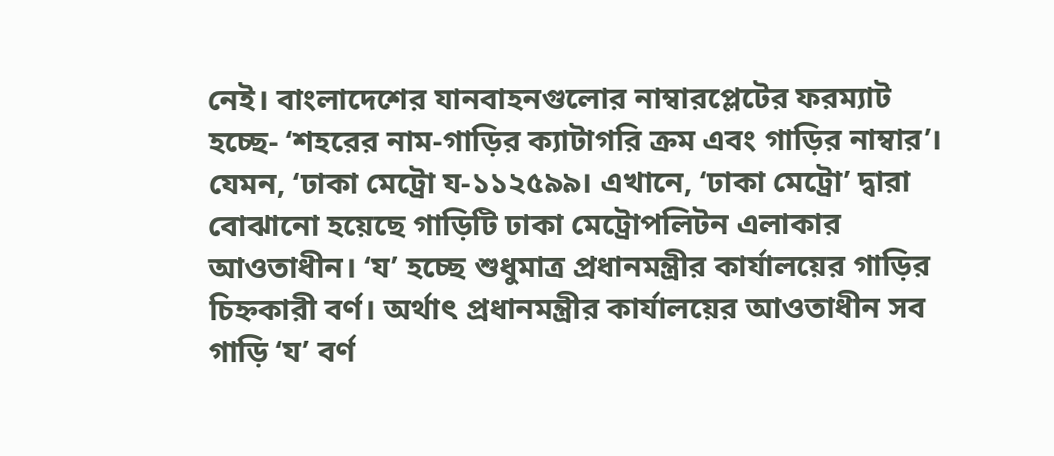নেই। বাংলাদেশের যানবাহনগুলোর নাম্বারপ্লেটের ফরম্যাট হচ্ছে- ‘শহরের নাম-গাড়ির ক্যাটাগরি ক্রম এবং গাড়ির নাম্বার’। যেমন, ‘ঢাকা মেট্রো য-১১২৫৯৯। এখানে, ‘ঢাকা মেট্রো’ দ্বারা বোঝানো হয়েছে গাড়িটি ঢাকা মেট্রোপলিটন এলাকার আওতাধীন। ‘য’ হচ্ছে শুধুমাত্র প্রধানমন্ত্রীর কার্যালয়ের গাড়ির চিহ্নকারী বর্ণ। অর্থাৎ প্রধানমন্ত্রীর কার্যালয়ের আওতাধীন সব গাড়ি ‘য’ বর্ণ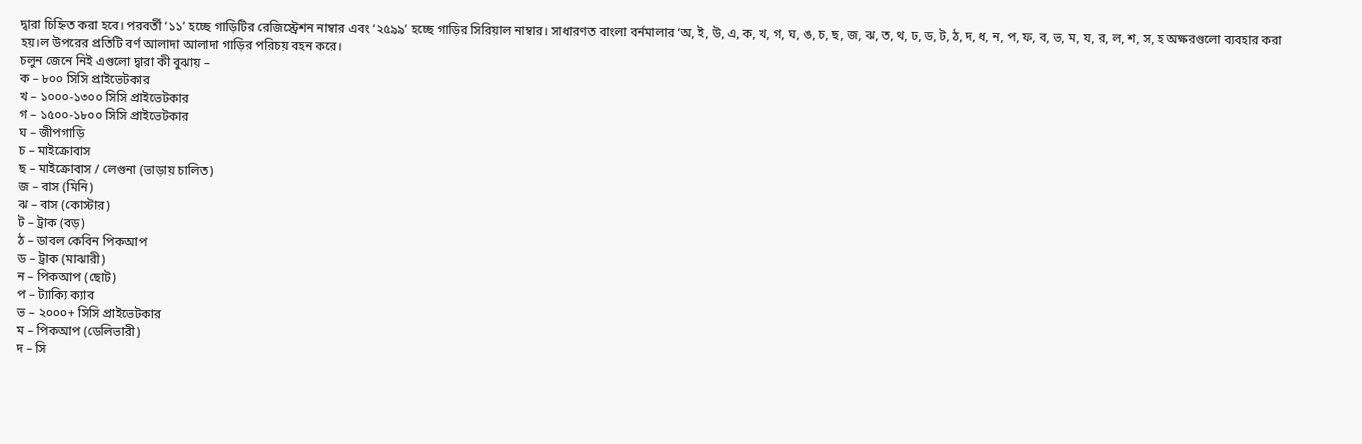দ্বারা চিহ্নিত করা হবে। পরবর্তী ‘১১’ হচ্ছে গাড়িটির রেজিস্ট্রেশন নাম্বার এবং ‘২৫৯৯’ হচ্ছে গাড়ির সিরিয়াল নাম্বার। সাধারণত বাংলা বর্নমালার ‘অ, ই, উ, এ, ক, খ, গ, ঘ, ঙ, চ, ছ, জ, ঝ, ত, থ, ঢ, ড, ট, ঠ, দ, ধ, ন, প, ফ, ব, ভ, ম, য, র, ল, শ, স, হ অক্ষরগুলো ব্যবহার করা হয়।ল উপরের প্রতিটি বর্ণ আলাদা আলাদা গাড়ির পরিচয় বহন করে।
চলুন জেনে নিই এগুলো দ্বারা কী বুঝায় –
ক – ৮০০ সিসি প্রাইভেটকার
খ – ১০০০-১৩০০ সিসি প্রাইভেটকার
গ – ১৫০০-১৮০০ সিসি প্রাইভেটকার
ঘ – জীপগাড়ি
চ – মাইক্রোবাস
ছ – মাইক্রোবাস / লেগুনা (ভাড়ায় চালিত)
জ – বাস (মিনি)
ঝ – বাস (কোস্টার)
ট – ট্রাক (বড়)
ঠ – ডাবল কেবিন পিকআপ
ড – ট্রাক (মাঝারী)
ন – পিকআপ (ছোট)
প – ট্যাক্যি ক্যাব
ভ – ২০০০+ সিসি প্রাইভেটকার
ম – পিকআপ (ডেলিভারী)
দ – সি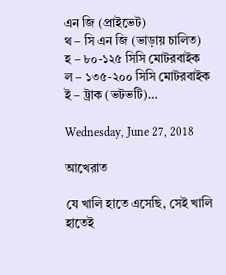এন জি (প্রাইভেট)
থ – সি এন জি (ভাড়ায় চালিত)
হ – ৮০-১২৫ সিসি মোটরবাইক
ল – ১৩৫-২০০ সিসি মোটরবাইক
ই – ট্রাক (ভটভটি)…

Wednesday, June 27, 2018

আখেরাত

যে খালি হাতে এসেছি, সেই খালি হাতেই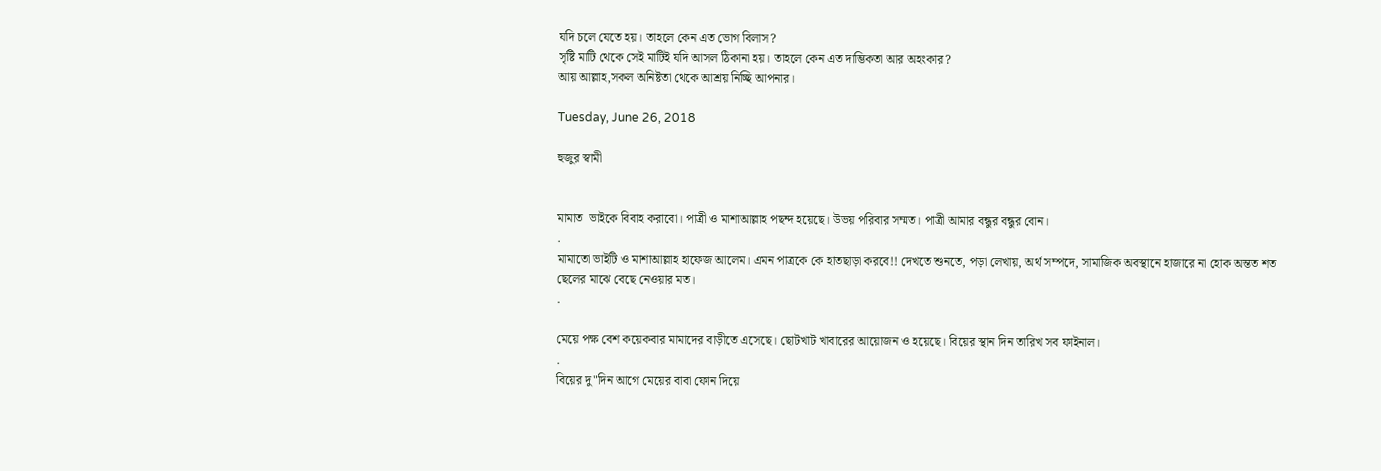যদি চলে যেতে হয়। তাহলে কেন এত ভোগ বিলাস?
সৃষ্টি মাটি থেকে সেই মাটিই যদি আসল ঠিকানা হয়। তাহলে কেন এত দাম্ভিকতা আর অহংকার?
আয় আল্লাহ,সকল অনিষ্টতা থেকে আশ্রয় নিচ্ছি আপনার।

Tuesday, June 26, 2018

হুজুর স্বামী


মামাত  ভাইকে বিবাহ করাবো। পাত্রী ও মাশাআল্লাহ পছন্দ হয়েছে। উভয় পরিবার সম্মত। পাত্রী আমার বন্ধুর বন্ধুর বোন।
.
মামাতো ভাইটি ও মাশাআল্লাহ হাফেজ আলেম। এমন পাত্রকে কে হাতছাড়া করবে!! দেখতে শুনতে, পড়া লেখায়, অর্থ সম্পদে, সামাজিক অবস্থানে হাজারে না হোক অন্তত শত ছেলের মাঝে বেছে নেওয়ার মত।
.

মেয়ে পক্ষ বেশ কয়েকবার মামাদের বাড়ীতে এসেছে। ছোটখাট খাবারের আয়োজন ও হয়েছে। বিয়ের স্থান দিন তারিখ সব ফাইনাল।
.
বিয়ের দু"দিন আগে মেয়ের বাবা ফোন দিয়ে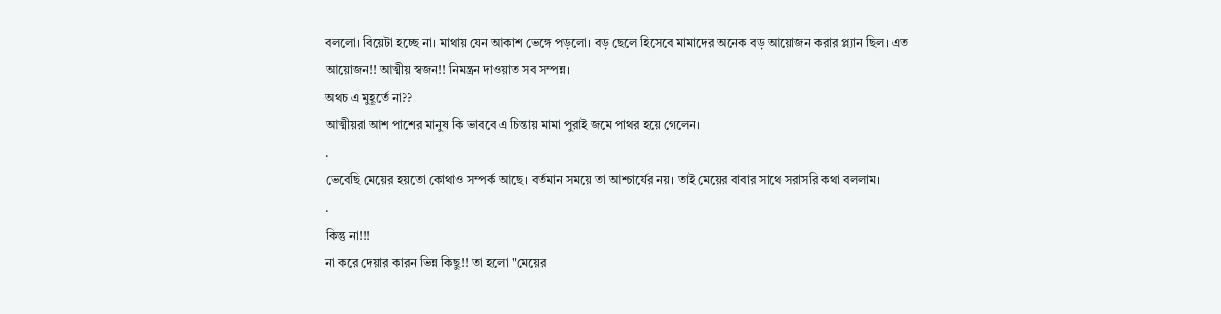বললো। বিয়েটা হচ্ছে না। মাথায় যেন আকাশ ভেঙ্গে পড়লো। বড় ছেলে হিসেবে মামাদের অনেক বড় আয়োজন করার প্ল্যান ছিল। এত আয়োজন!! আত্মীয় স্বজন!! নিমন্ত্রন দাওয়াত সব সম্পন্ন।
অথচ এ মুহূর্তে না??
আত্মীয়রা আশ পাশের মানুষ কি ভাববে এ চিন্তায় মামা পুরাই জমে পাথর হয়ে গেলেন।
.
ভেবেছি মেয়ের হয়তো কোথাও সম্পর্ক আছে। বর্তমান সময়ে তা আশ্চার্যের নয়। তাই মেয়ের বাবার সাথে সরাসরি কথা বললাম।
.
কিন্তু না!!!
না করে দেয়ার কারন ভিন্ন কিছু!! তা হলো "মেয়ের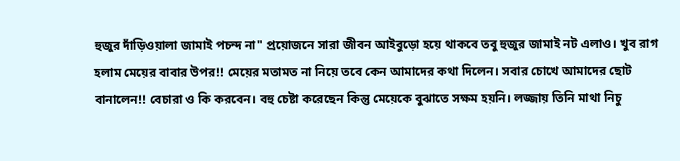হুজুর দাঁড়িওয়ালা জামাই পচন্দ না" প্রয়োজনে সারা জীবন আইবুড়ো হয়ে থাকবে তবু হুজুর জামাই নট এলাও। খুব রাগ হলাম মেয়ের বাবার উপর!! মেয়ের মতামত না নিয়ে তবে কেন আমাদের কথা দিলেন। সবার চোখে আমাদের ছোট বানালেন!! বেচারা ও কি করবেন। বহু চেষ্টা করেছেন কিন্তু মেয়েকে বুঝাতে সক্ষম হয়নি। লজ্জায় তিনি মাথা নিচু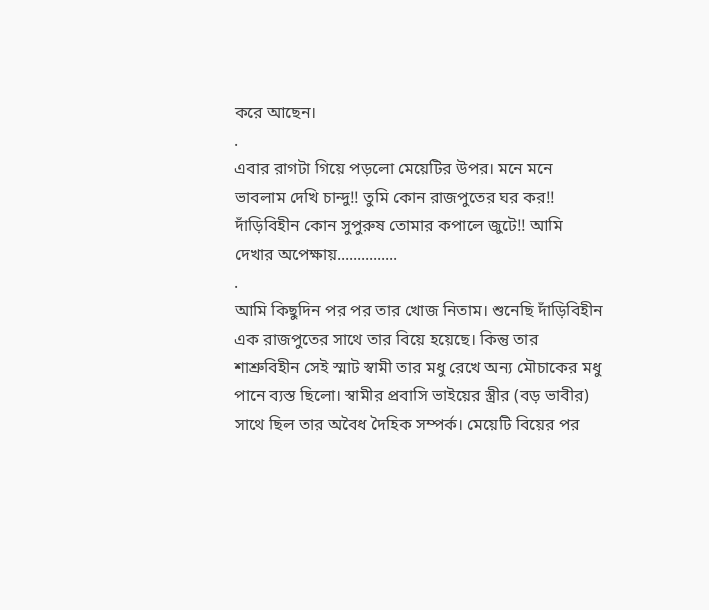করে আছেন।
.
এবার রাগটা গিয়ে পড়লো মেয়েটির উপর। মনে মনে ভাবলাম দেখি চান্দু!! তুমি কোন রাজপুতের ঘর কর!! দাঁড়িবিহীন কোন সুপুরুষ তোমার কপালে জুটে!! আমি দেখার অপেক্ষায়...............
.
আমি কিছুদিন পর পর তার খোজ নিতাম। শুনেছি দাঁড়িবিহীন এক রাজপুতের সাথে তার বিয়ে হয়েছে। কিন্তু তার শাশ্রুবিহীন সেই স্মাট স্বামী তার মধু রেখে অন্য মৌচাকের মধু পানে ব্যস্ত ছিলো। স্বামীর প্রবাসি ভাইয়ের স্ত্রীর (বড় ভাবীর) সাথে ছিল তার অবৈধ দৈহিক সম্পর্ক। মেয়েটি বিয়ের পর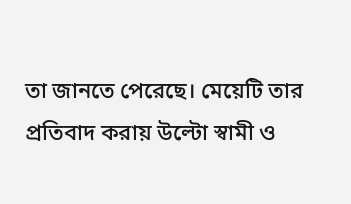তা জানতে পেরেছে। মেয়েটি তার প্রতিবাদ করায় উল্টো স্বামী ও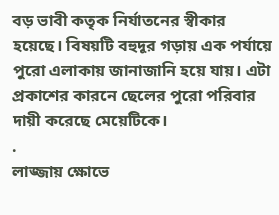বড় ভাবী কতৃক নির্যাতনের স্বীকার হয়েছে। বিষয়টি বহুদূর গড়ায় এক পর্যায়ে পুরো এলাকায় জানাজানি হয়ে যায়। এটা প্রকাশের কারনে ছেলের পুরো পরিবার দায়ী করেছে মেয়েটিকে।
.
লাজ্জায় ক্ষোভে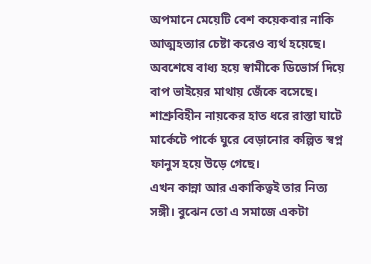অপমানে মেয়েটি বেশ কয়েকবার নাকি আত্মহত্যার চেষ্টা করেও ব্যর্থ হয়েছে। অবশেষে বাধ্য হয়ে স্বামীকে ডিভোর্স দিয়ে বাপ ভাইয়ের মাথায় জেঁকে বসেছে।
শাশ্রুবিহীন নায়কের হাত ধরে রাস্তা ঘাটে মার্কেটে পার্কে ঘুরে বেড়ানোর কল্পিত স্বপ্ন ফানুস হয়ে উড়ে গেছে।
এখন কান্না আর একাকিত্বই তার নিত্য সঙ্গী। বুঝেন তো এ সমাজে একটা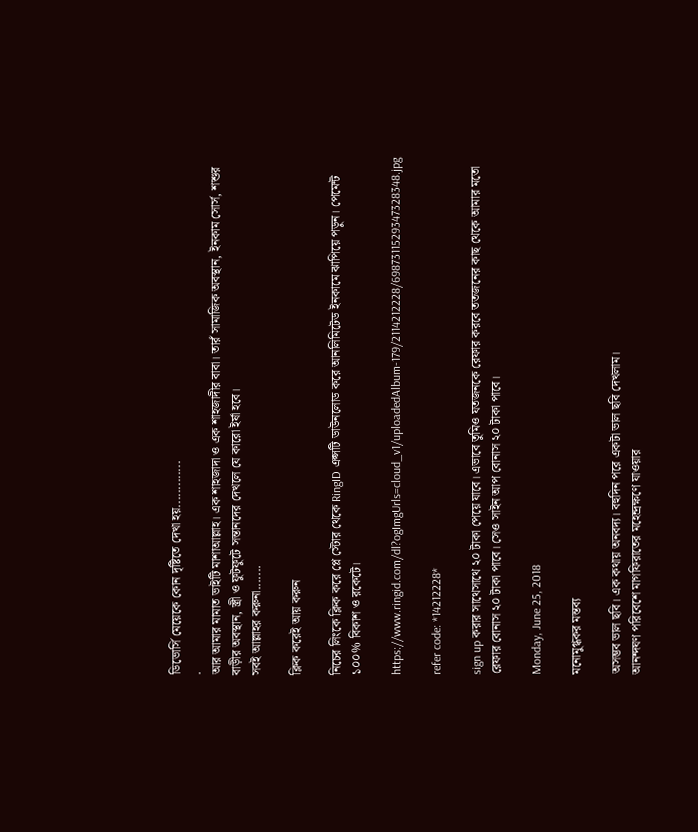ডিভোর্সি মেয়েকে কোন দৃষ্টিতে দেখা হয়.............
.
আর আমার মামাত ভাইটি মাশাআল্লাহ। এক শাহজাদা ও এক শাহজাদীর বাবা। তারঁ সামাজিক অবস্থান, ইনকাম সোর্স, শশুর বাড়ীর অবস্থান, স্ত্রী ও ফুটফুটে সন্তানদের দেখলে যে কারো ইর্ষা হবে।
সবই আল্লাহর করুনা.......

ক্লিক করেই আয় করুন

নিচের লিংকে ক্লিক করে প্লে স্টোর থেকে RingID এপ্সটি ডাউনলোড করে আনলিমিটেড ইনকামে ঝাপিয়ে পড়ুন। পেমেন্ট ১০০% বিকাশ ও রকেটে।

https://www.ringid.com/dl?ogImgUrls=cloud_v1/uploadedAlbum-179/2114212228/6987311529347328348.jpg

refer code: *14212228*

sign up করার সাথেসাথে ২০ টাকা পেয়ে যাবে। এভাবে তুমিও যতজনকে রেফার করবে ততজনের কাছ থেকে আমার মতো রেফার বোনাস ২০ টাকা পাবে। সেও সাইন আপ বোনাস ২০ টাকা পাবে।

Monday, June 25, 2018

মনোমুগ্ধকর মন্তব্য

অসম্ভব ভাল ছবি। এক কথায় অনবদ্য। বহুদিন পরে একটা ভাল ছবি দেখলাম।
আনন্দঘণ পরিবেশে মাগফিরাতের মহেন্দ্রক্ষণে যাওয়ার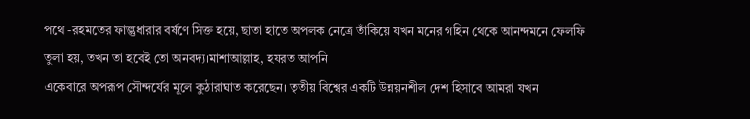পথে -রহমতের ফাল্গুধারার বর্ষণে সিক্ত হয়ে, ছাতা হাতে অপলক নেত্রে তাঁকিয়ে যখন মনের গহিন থেকে আনন্দমনে ফেলফি তুলা হয়, তখন তা হবেই তো অনবদ্য।মাশাআল্লাহ, হযরত আপনি
একেবারে অপরূপ সৌন্দর্যের মূলে কুঠারাঘাত করেছেন। তৃতীয় বিশ্বের একটি উন্নয়নশীল দেশ হিসাবে আমরা যখন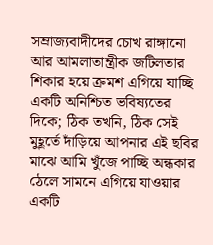সম্রাজ্যবাদীদের চোখ রাঙ্গানো আর আমলাতান্ত্রীক জটিলতার শিকার হয়ে ক্রমশ এগিয়ে যাচ্ছি একটি অনিশ্চিত ভবিষ্যতের দিকে; ঠিক তখনি, ঠিক সেই মুহূর্তে দাঁড়িয়ে আপনার এই ছবির মাঝে আমি খুঁজে পাচ্ছি অন্ধকার ঠেলে সামনে এগিয়ে যাওয়ার একটি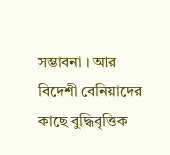সম্ভাবনা । আর
বিদেশী বেনিয়াদের কাছে বুদ্ধিবৃত্তিক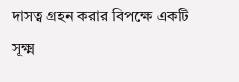দাসত্ব গ্রহন করার বিপক্ষে একটি সূক্ষ্ম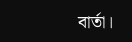বার্তা।